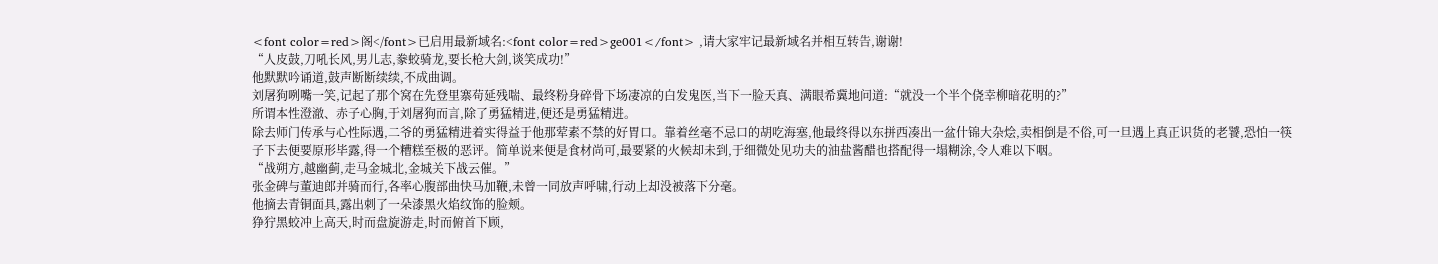<font color=red>阁</font>已启用最新域名:<font color=red>ge001</font> ,请大家牢记最新域名并相互转告,谢谢!
“人皮鼓,刀吼长风,男儿志,豢蛟骑龙,要长枪大剑,谈笑成功!”
他默默吟诵道,鼓声断断续续,不成曲调。
刘屠狗咧嘴一笑,记起了那个窝在先登里寨苟延残喘、最终粉身碎骨下场凄凉的白发鬼医,当下一脸天真、满眼希冀地问道:“就没一个半个侥幸柳暗花明的?”
所谓本性澄澈、赤子心胸,于刘屠狗而言,除了勇猛精进,便还是勇猛精进。
除去师门传承与心性际遇,二爷的勇猛精进着实得益于他那荤素不禁的好胃口。靠着丝毫不忌口的胡吃海塞,他最终得以东拼西凑出一盆什锦大杂烩,卖相倒是不俗,可一旦遇上真正识货的老饕,恐怕一筷子下去便要原形毕露,得一个糟糕至极的恶评。简单说来便是食材尚可,最要紧的火候却未到,于细微处见功夫的油盐酱醋也搭配得一塌糊涂,令人难以下咽。
“战朔方,越幽蓟,走马金城北,金城关下战云催。”
张金碑与董迪郎并骑而行,各率心腹部曲快马加鞭,未曾一同放声呼啸,行动上却没被落下分毫。
他摘去青铜面具,露出刺了一朵漆黑火焰纹饰的脸颊。
狰狞黑蛟冲上高天,时而盘旋游走,时而俯首下顾,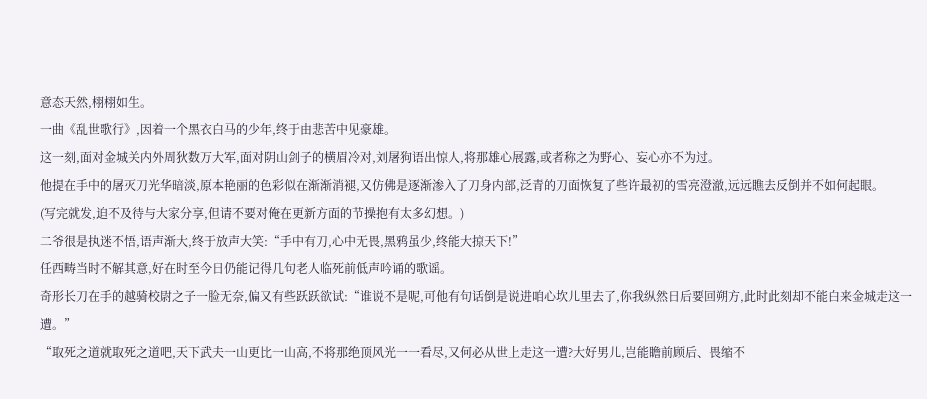意态天然,栩栩如生。
一曲《乱世歌行》,因着一个黑衣白马的少年,终于由悲苦中见豪雄。
这一刻,面对金城关内外周狄数万大军,面对阴山剑子的横眉冷对,刘屠狗语出惊人,将那雄心展露,或者称之为野心、妄心亦不为过。
他提在手中的屠灭刀光华暗淡,原本艳丽的色彩似在渐渐消褪,又仿佛是逐渐渗入了刀身内部,泛青的刀面恢复了些许最初的雪亮澄澈,远远瞧去反倒并不如何起眼。
(写完就发,迫不及待与大家分享,但请不要对俺在更新方面的节操抱有太多幻想。)
二爷很是执迷不悟,语声渐大,终于放声大笑:“手中有刀,心中无畏,黑鸦虽少,终能大掠天下!”
任西畴当时不解其意,好在时至今日仍能记得几句老人临死前低声吟诵的歌谣。
奇形长刀在手的越骑校尉之子一脸无奈,偏又有些跃跃欲试:“谁说不是呢,可他有句话倒是说进咱心坎儿里去了,你我纵然日后要回朔方,此时此刻却不能白来金城走这一遭。”
“取死之道就取死之道吧,天下武夫一山更比一山高,不将那绝顶风光一一看尽,又何必从世上走这一遭?大好男儿,岂能瞻前顾后、畏缩不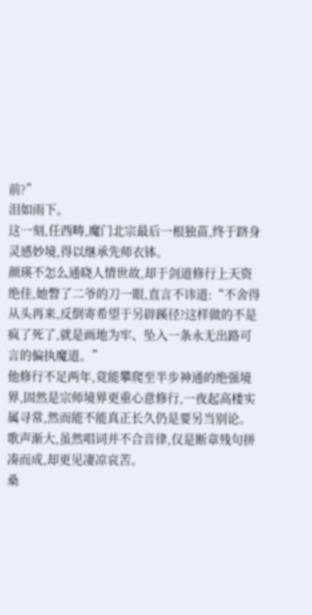前?”
泪如雨下。
这一刻,任西畴,魔门北宗最后一根独苗,终于跻身灵感妙境,得以继承先师衣钵。
颜瑛不怎么通晓人情世故,却于剑道修行上天资绝佳,她瞥了二爷的刀一眼,直言不讳道:“不舍得从头再来,反倒寄希望于另辟蹊径?这样做的不是疯了死了,就是画地为牢、坠入一条永无出路可言的偏执魔道。”
他修行不足两年,竟能攀爬至半步神通的绝强境界,固然是宗师境界更重心意修行,一夜起高楼实属寻常,然而能不能真正长久仍是要另当别论。
歌声渐大,虽然唱词并不合音律,仅是断章残句拼凑而成,却更见凄凉哀苦。
桑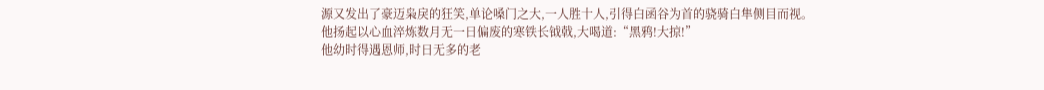源又发出了豪迈枭戾的狂笑,单论嗓门之大,一人胜十人,引得白函谷为首的骁骑白隼侧目而视。
他扬起以心血淬炼数月无一日偏废的寒铁长钺戟,大喝道:“黑鸦!大掠!”
他幼时得遇恩师,时日无多的老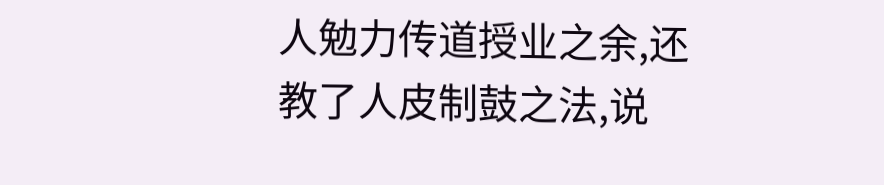人勉力传道授业之余,还教了人皮制鼓之法,说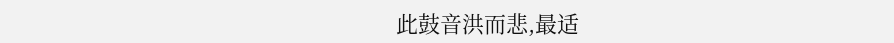此鼓音洪而悲,最适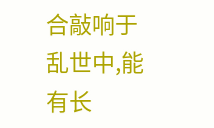合敲响于乱世中,能有长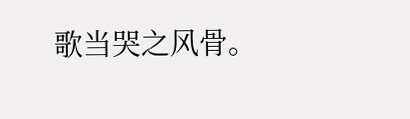歌当哭之风骨。